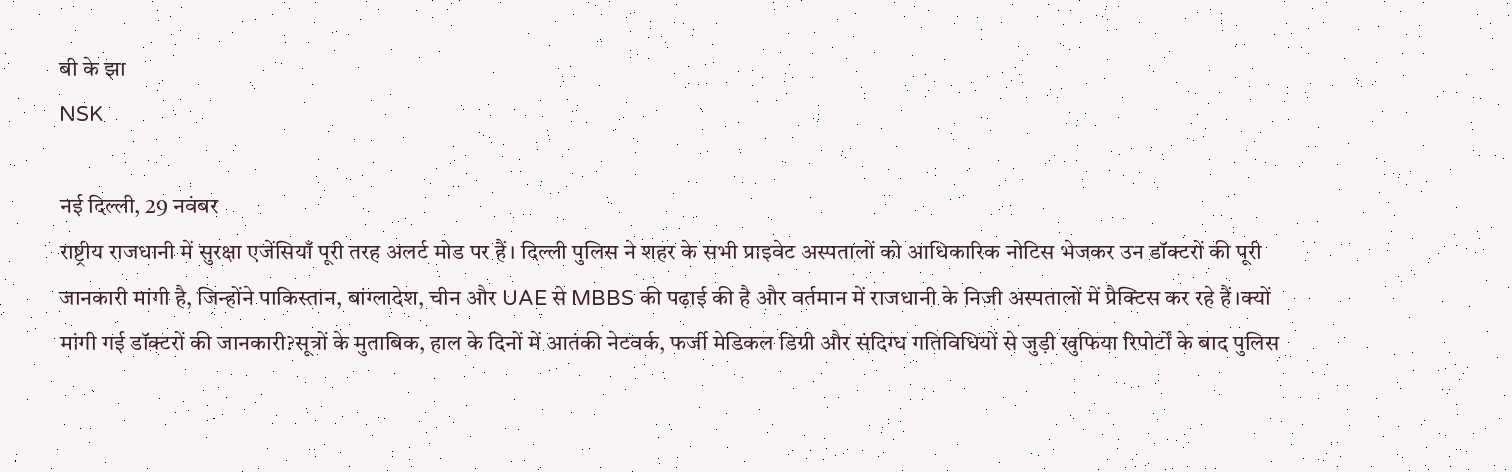बी के झा
NSK

नई दिल्ली, 29 नवंबर
राष्ट्रीय राजधानी में सुरक्षा एजेंसियाँ पूरी तरह अलर्ट मोड पर हैं। दिल्ली पुलिस ने शहर के सभी प्राइवेट अस्पतालों को आधिकारिक नोटिस भेजकर उन डॉक्टरों की पूरी जानकारी मांगी है, जिन्होंने पाकिस्तान, बांग्लादेश, चीन और UAE से MBBS की पढ़ाई की है और वर्तमान में राजधानी के निजी अस्पतालों में प्रैक्टिस कर रहे हैं।क्यों मांगी गई डॉक्टरों की जानकारी?सूत्रों के मुताबिक, हाल के दिनों में आतंकी नेटवर्क, फर्जी मेडिकल डिग्री और संदिग्ध गतिविधियों से जुड़ी खुफिया रिपोर्टों के बाद पुलिस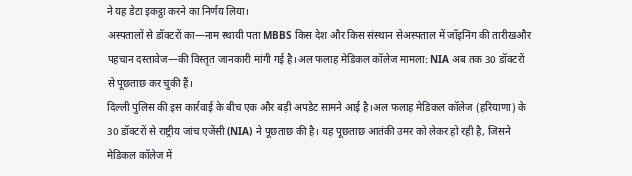ने यह डेटा इकट्ठा करने का निर्णय लिया।
अस्पतालों से डॉक्टरों का—नाम स्थायी पता MBBS किस देश और किस संस्थान सेअस्पताल में जॉइनिंग की तारीखऔर पहचान दस्तावेज—की विस्तृत जानकारी मांगी गई है।अल फलाह मेडिकल कॉलेज मामला: NIA अब तक 30 डॉक्टरों से पूछताछ कर चुकी हैं।
दिल्ली पुलिस की इस कार्रवाई के बीच एक और बड़ी अपडेट सामने आई है।अल फलाह मेडिकल कॉलेज (हरियाणा) के 30 डॉक्टरों से राष्ट्रीय जांच एजेंसी (NIA) ने पूछताछ की है। यह पूछताछ आतंकी उमर को लेकर हो रही है, जिसने मेडिकल कॉलेज में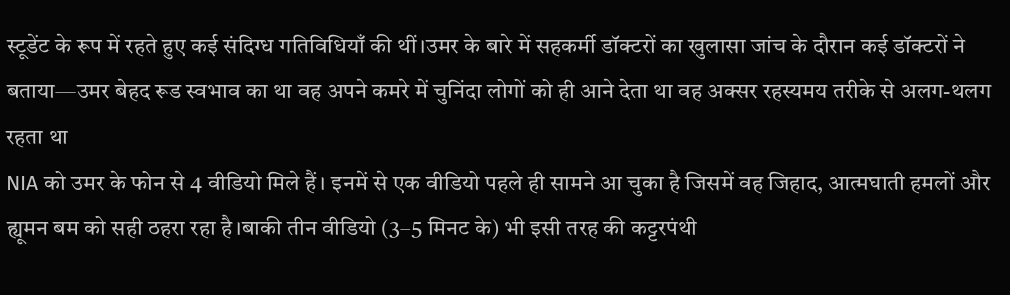स्टूडेंट के रूप में रहते हुए कई संदिग्ध गतिविधियाँ की थीं।उमर के बारे में सहकर्मी डॉक्टरों का खुलासा जांच के दौरान कई डॉक्टरों ने बताया—उमर बेहद रूड स्वभाव का था वह अपने कमरे में चुनिंदा लोगों को ही आने देता था वह अक्सर रहस्यमय तरीके से अलग-थलग रहता था
NIA को उमर के फोन से 4 वीडियो मिले हैं। इनमें से एक वीडियो पहले ही सामने आ चुका है जिसमें वह जिहाद, आत्मघाती हमलों और ह्यूमन बम को सही ठहरा रहा है।बाकी तीन वीडियो (3–5 मिनट के) भी इसी तरह की कट्टरपंथी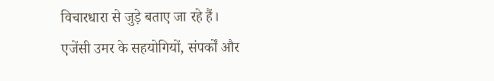विचारधारा से जुड़े बताए जा रहे हैं।
एजेंसी उमर के सहयोगियों, संपर्कों और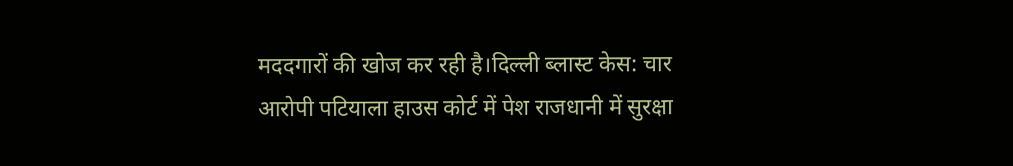मददगारों की खोज कर रही है।दिल्ली ब्लास्ट केस: चार आरोपी पटियाला हाउस कोर्ट में पेश राजधानी में सुरक्षा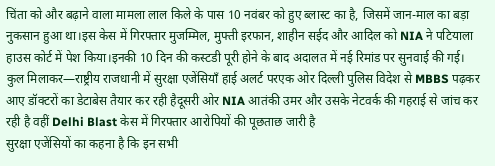चिंता को और बढ़ाने वाला मामला लाल किले के पास 10 नवंबर को हुए ब्लास्ट का है, जिसमें जान-माल का बड़ा नुकसान हुआ था।इस केस में गिरफ्तार मुजम्मिल, मुफ्ती इरफान, शाहीन सईद और आदिल को NIA ने पटियाला हाउस कोर्ट में पेश किया।इनकी 10 दिन की कस्टडी पूरी होने के बाद अदालत में नई रिमांड पर सुनवाई की गई।
कुल मिलाकर—राष्ट्रीय राजधानी में सुरक्षा एजेंसियाँ हाई अलर्ट परएक ओर दिल्ली पुलिस विदेश से MBBS पढ़कर आए डॉक्टरों का डेटाबेस तैयार कर रही हैदूसरी ओर NIA आतंकी उमर और उसके नेटवर्क की गहराई से जांच कर रही है वहीं Delhi Blast केस में गिरफ्तार आरोपियों की पूछताछ जारी है
सुरक्षा एजेंसियों का कहना है कि इन सभी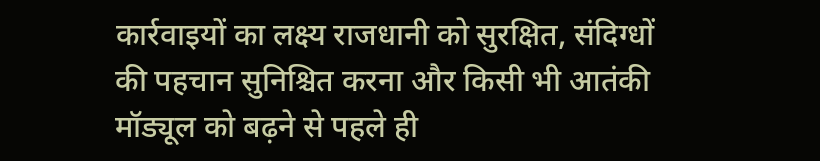कार्रवाइयों का लक्ष्य राजधानी को सुरक्षित, संदिग्धों की पहचान सुनिश्चित करना और किसी भी आतंकी मॉड्यूल को बढ़ने से पहले ही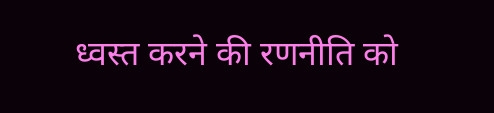ध्वस्त करने की रणनीति को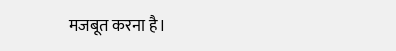मजबूत करना है।